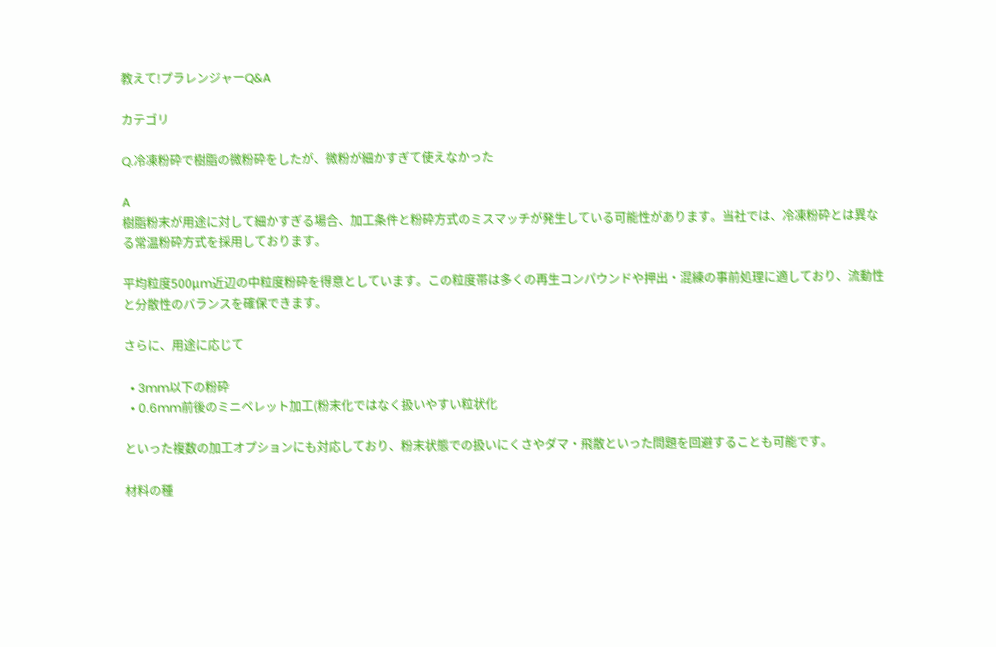教えて!プラレンジャーQ&A

カテゴリ

Q.冷凍粉砕で樹脂の微粉砕をしたが、微粉が細かすぎて使えなかった

A
樹脂粉末が用途に対して細かすぎる場合、加工条件と粉砕方式のミスマッチが発生している可能性があります。当社では、冷凍粉砕とは異なる常温粉砕方式を採用しております。

平均粒度500µm近辺の中粒度粉砕を得意としています。この粒度帯は多くの再生コンパウンドや押出・混練の事前処理に適しており、流動性と分散性のバランスを確保できます。

さらに、用途に応じて

  • 3mm以下の粉砕
  • 0.6mm前後のミニペレット加工(粉末化ではなく扱いやすい粒状化

といった複数の加工オプションにも対応しており、粉末状態での扱いにくさやダマ・飛散といった問題を回避することも可能です。

材料の種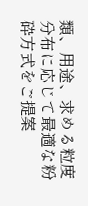類、用途、求める粒度分布に応じて最適な粉砕方式をご提案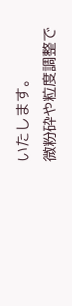いたします。
微粉砕や粒度調整で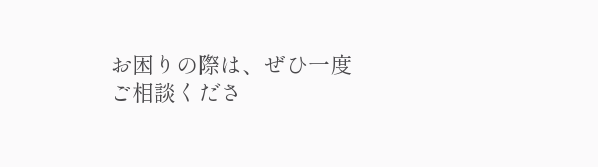お困りの際は、ぜひ一度ご相談くださ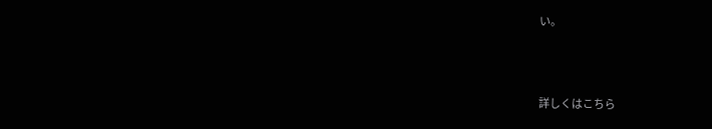い。



詳しくはこちら